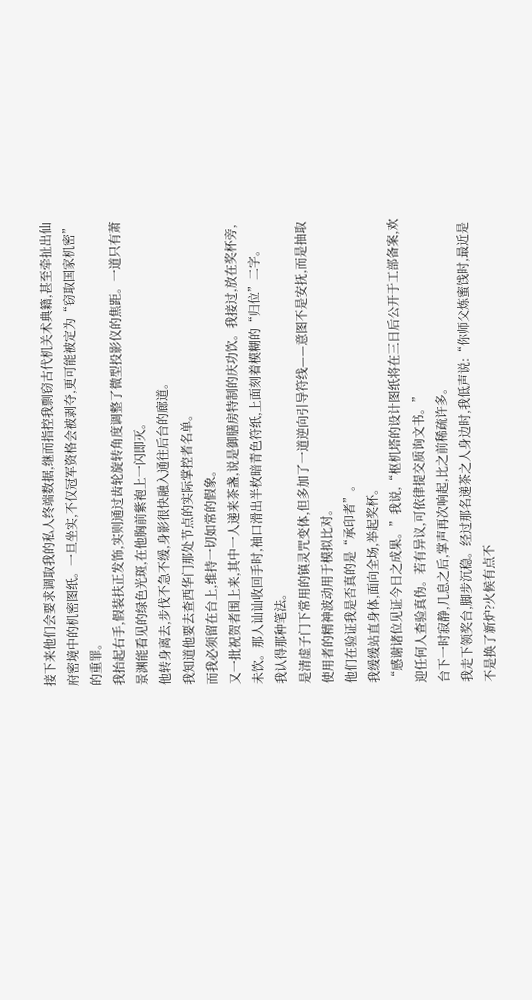接下来他们会要求调取我的私人终端数据,继而指控我剽窃古代机关术典籍,甚至牵扯出仙府密境中的机密图纸。一旦坐实,不仅冠军资格会被剥夺,更可能被定为“窃取国家机密”的重罪。
我抬起右手,假装扶正发饰,实则通过齿轮旋转角度调整了微型投影仪的焦距。一道只有萧景渊能看见的绿色光斑,在他胸前紫袍上一闪即灭。
他转身离去,步伐不急不缓,身影很快融入通往后台的廊道。
我知道他要去查西华门那处节点的实际掌控者名单。
而我必须留在台上,维持一切如常的假象。
又一批祝贺者围上来,其中一人递来茶盏,说是御膳房特制的庆功饮。我接过,放在奖杯旁,未饮。那人讪讪收回手时,袖口滑出半枚暗青色符纸,上面刻着模糊的“归位”二字。
我认得那种笔法。
是清虚子门下常用的镇灵咒变体,但多加了一道逆向引导符线——意图不是安抚,而是抽取使用者的精神波动用于模拟比对。
他们在验证我是否真的是“承印者”。
我缓缓站直身体,面向全场,举起奖杯。
“感谢诸位见证今日之成果。”我说,“枢机塔的设计图纸将在三日后公开于工部备案,欢迎任何人查验真伪。若有异议,可依律提交质询文书。”
台下一时寂静,几息之后,掌声再次响起,比之前稀疏许多。
我走下领奖台,脚步沉稳。经过那名递茶之人身边时,我低声说:“你师父炼蜜饯时,最近是不是换了新炉?火候有点不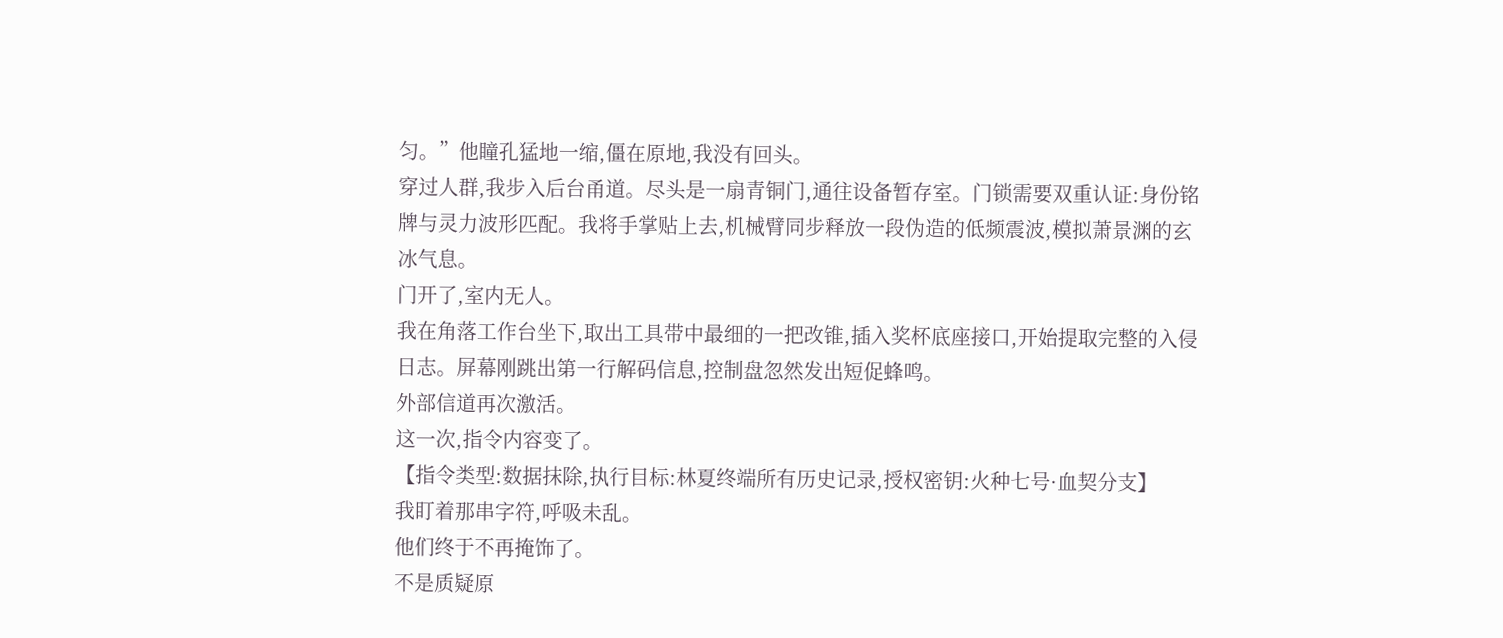匀。”他瞳孔猛地一缩,僵在原地,我没有回头。
穿过人群,我步入后台甬道。尽头是一扇青铜门,通往设备暂存室。门锁需要双重认证:身份铭牌与灵力波形匹配。我将手掌贴上去,机械臂同步释放一段伪造的低频震波,模拟萧景渊的玄冰气息。
门开了,室内无人。
我在角落工作台坐下,取出工具带中最细的一把改锥,插入奖杯底座接口,开始提取完整的入侵日志。屏幕刚跳出第一行解码信息,控制盘忽然发出短促蜂鸣。
外部信道再次激活。
这一次,指令内容变了。
【指令类型:数据抹除,执行目标:林夏终端所有历史记录,授权密钥:火种七号·血契分支】
我盯着那串字符,呼吸未乱。
他们终于不再掩饰了。
不是质疑原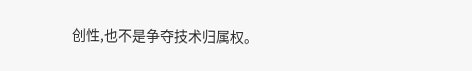创性,也不是争夺技术归属权。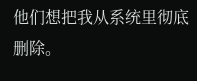他们想把我从系统里彻底删除。